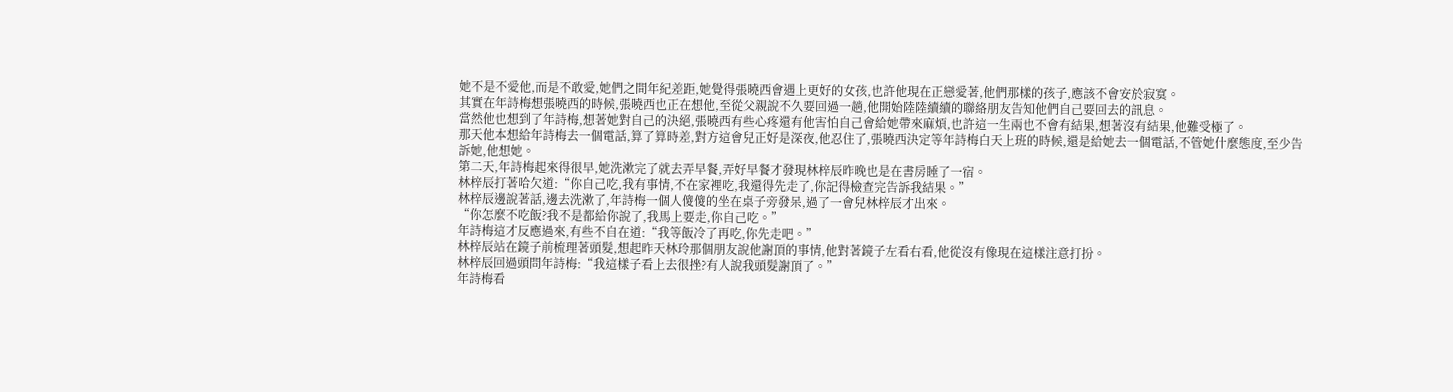她不是不愛他,而是不敢愛,她們之間年紀差距,她覺得張曉西會遇上更好的女孩,也許他現在正戀愛著,他們那樣的孩子,應該不會安於寂寞。
其實在年詩梅想張曉西的時候,張曉西也正在想他,至從父親說不久要回過一趟,他開始陸陸續續的聯絡朋友告知他們自己要回去的訊息。
當然他也想到了年詩梅,想著她對自己的決絕,張曉西有些心疼還有他害怕自己會給她帶來麻煩,也許這一生兩也不會有結果,想著沒有結果,他難受極了。
那天他本想給年詩梅去一個電話,算了算時差,對方這會兒正好是深夜,他忍住了,張曉西決定等年詩梅白天上班的時候,還是給她去一個電話,不管她什麼態度,至少告訴她,他想她。
第二天,年詩梅起來得很早,她洗漱完了就去弄早餐,弄好早餐才發現林梓辰昨晚也是在書房睡了一宿。
林梓辰打著哈欠道:“你自己吃,我有事情,不在家裡吃,我還得先走了,你記得檢查完告訴我結果。”
林梓辰邊說著話,邊去洗漱了,年詩梅一個人傻傻的坐在桌子旁發呆,過了一會兒林梓辰才出來。
“你怎麼不吃飯?我不是都給你說了,我馬上要走,你自己吃。”
年詩梅這才反應過來,有些不自在道:“我等飯冷了再吃,你先走吧。”
林梓辰站在鏡子前梳理著頭髮,想起昨天林玲那個朋友說他謝頂的事情,他對著鏡子左看右看,他從沒有像現在這樣注意打扮。
林梓辰回過頭問年詩梅:“我這樣子看上去很挫?有人說我頭髮謝頂了。”
年詩梅看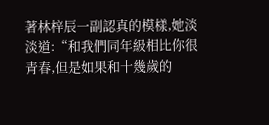著林梓辰一副認真的模樣,她淡淡道:“和我們同年級相比你很青春,但是如果和十幾歲的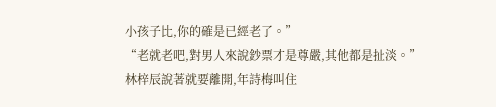小孩子比,你的確是已經老了。”
“老就老吧,對男人來說鈔票才是尊嚴,其他都是扯淡。”
林梓辰說著就要離開,年詩梅叫住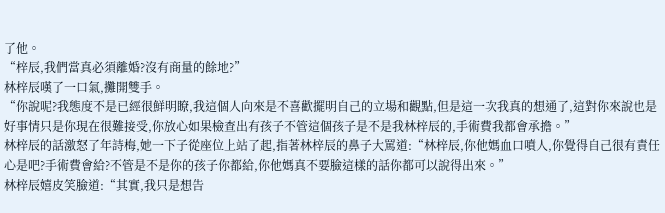了他。
“梓辰,我們當真必須離婚?沒有商量的餘地?”
林梓辰嘆了一口氣,攤開雙手。
“你說呢?我態度不是已經很鮮明瞭,我這個人向來是不喜歡擺明自己的立場和觀點,但是這一次我真的想通了,這對你來說也是好事情只是你現在很難接受,你放心如果檢查出有孩子不管這個孩子是不是我林梓辰的,手術費我都會承擔。”
林梓辰的話激怒了年詩梅,她一下子從座位上站了起,指著林梓辰的鼻子大罵道:“林梓辰,你他媽血口噴人,你覺得自己很有責任心是吧?手術費會給?不管是不是你的孩子你都給,你他媽真不要臉這樣的話你都可以說得出來。”
林梓辰嬉皮笑臉道:“其實,我只是想告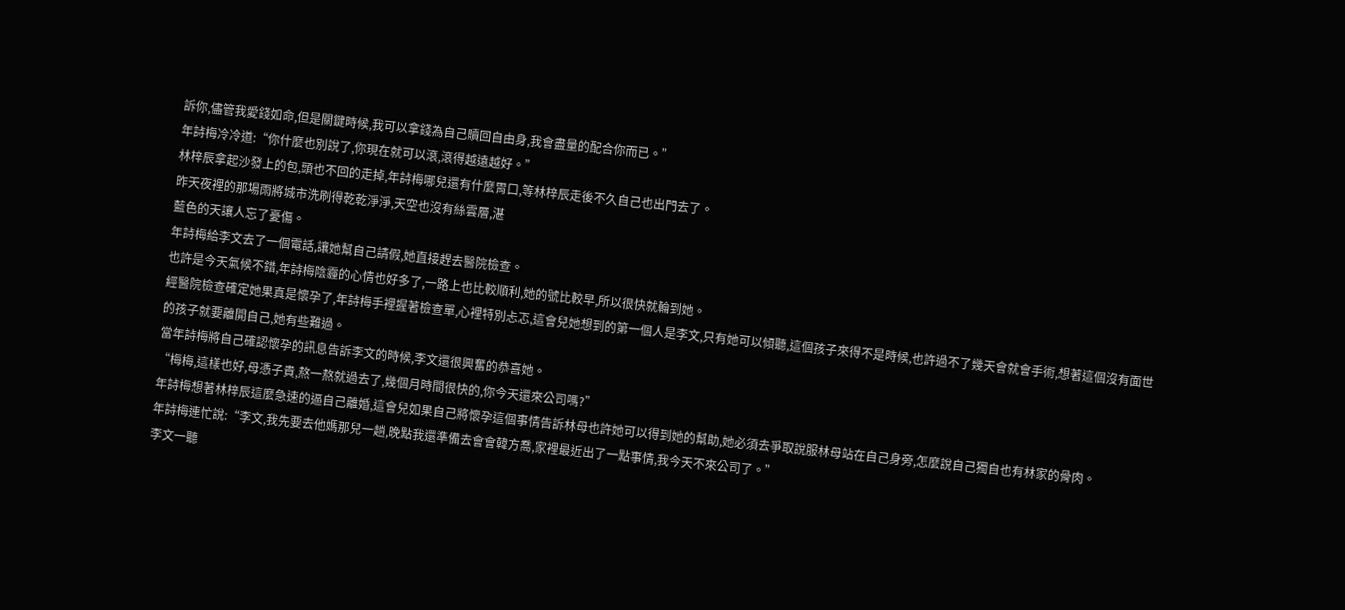訴你,儘管我愛錢如命,但是關鍵時候,我可以拿錢為自己贖回自由身,我會盡量的配合你而已。”
年詩梅冷冷道:“你什麼也別說了,你現在就可以滾,滾得越遠越好。”
林梓辰拿起沙發上的包,頭也不回的走掉,年詩梅哪兒還有什麼胃口,等林梓辰走後不久自己也出門去了。
昨天夜裡的那場雨將城市洗刷得乾乾淨淨,天空也沒有絲雲層,湛
藍色的天讓人忘了憂傷。
年詩梅給李文去了一個電話,讓她幫自己請假,她直接趕去醫院檢查。
也許是今天氣候不錯,年詩梅陰霾的心情也好多了,一路上也比較順利,她的號比較早,所以很快就輪到她。
經醫院檢查確定她果真是懷孕了,年詩梅手裡握著檢查單,心裡特別忐忑,這會兒她想到的第一個人是李文,只有她可以傾聽,這個孩子來得不是時候,也許過不了幾天會就會手術,想著這個沒有面世的孩子就要離開自己,她有些難過。
當年詩梅將自己確認懷孕的訊息告訴李文的時候,李文還很興奮的恭喜她。
“梅梅,這樣也好,母憑子貴,熬一熬就過去了,幾個月時間很快的,你今天還來公司嗎?”
年詩梅想著林梓辰這麼急速的逼自己離婚,這會兒如果自己將懷孕這個事情告訴林母也許她可以得到她的幫助,她必須去爭取說服林母站在自己身旁,怎麼說自己獨自也有林家的骨肉。
年詩梅連忙說:“李文,我先要去他媽那兒一趟,晚點我還準備去會會韓方喬,家裡最近出了一點事情,我今天不來公司了。”
李文一聽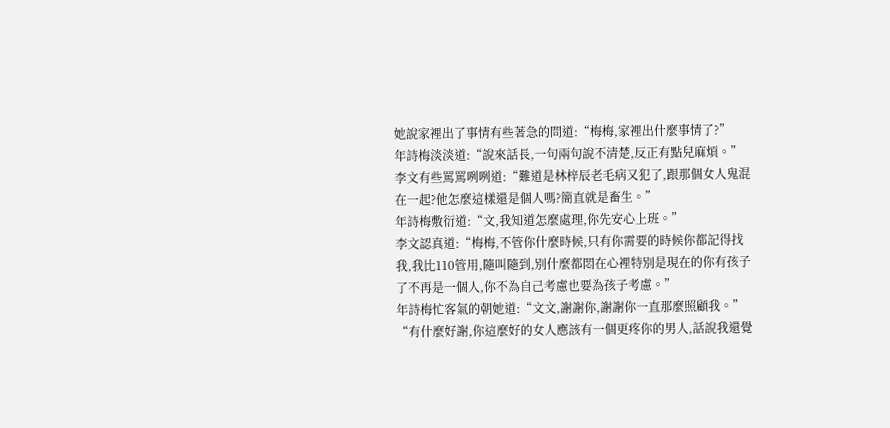她說家裡出了事情有些著急的問道:“梅梅,家裡出什麼事情了?”
年詩梅淡淡道:“說來話長,一句兩句說不清楚,反正有點兒麻煩。”
李文有些罵罵咧咧道:“難道是林梓辰老毛病又犯了,跟那個女人鬼混在一起?他怎麼這樣還是個人嗎?簡直就是畜生。”
年詩梅敷衍道:“文,我知道怎麼處理,你先安心上班。”
李文認真道:“梅梅,不管你什麼時候,只有你需要的時候你都記得找我,我比110管用,隨叫隨到,別什麼都悶在心裡特別是現在的你有孩子了不再是一個人,你不為自己考慮也要為孩子考慮。”
年詩梅忙客氣的朝她道:“文文,謝謝你,謝謝你一直那麼照顧我。”
“有什麼好謝,你這麼好的女人應該有一個更疼你的男人,話說我還覺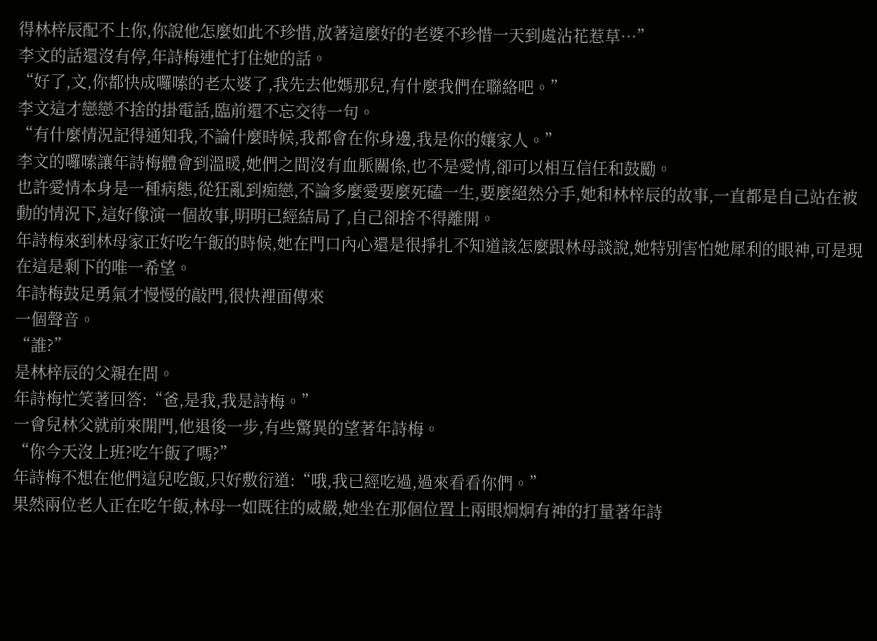得林梓辰配不上你,你說他怎麼如此不珍惜,放著這麼好的老婆不珍惜一天到處沾花惹草…”
李文的話還沒有停,年詩梅連忙打住她的話。
“好了,文,你都快成囉嗦的老太婆了,我先去他媽那兒,有什麼我們在聯絡吧。”
李文這才戀戀不捨的掛電話,臨前還不忘交待一句。
“有什麼情況記得通知我,不論什麼時候,我都會在你身邊,我是你的孃家人。”
李文的囉嗦讓年詩梅體會到溫暖,她們之間沒有血脈關係,也不是愛情,卻可以相互信任和鼓勵。
也許愛情本身是一種病態,從狂亂到痴戀,不論多麼愛要麼死磕一生,要麼絕然分手,她和林梓辰的故事,一直都是自己站在被動的情況下,這好像演一個故事,明明已經結局了,自己卻捨不得離開。
年詩梅來到林母家正好吃午飯的時候,她在門口內心還是很掙扎不知道該怎麼跟林母談說,她特別害怕她犀利的眼神,可是現在這是剩下的唯一希望。
年詩梅鼓足勇氣才慢慢的敲門,很快裡面傳來
一個聲音。
“誰?”
是林梓辰的父親在問。
年詩梅忙笑著回答:“爸,是我,我是詩梅。”
一會兒林父就前來開門,他退後一步,有些驚異的望著年詩梅。
“你今天沒上班?吃午飯了嗎?”
年詩梅不想在他們這兒吃飯,只好敷衍道:“哦,我已經吃過,過來看看你們。”
果然兩位老人正在吃午飯,林母一如既往的威嚴,她坐在那個位置上兩眼炯炯有神的打量著年詩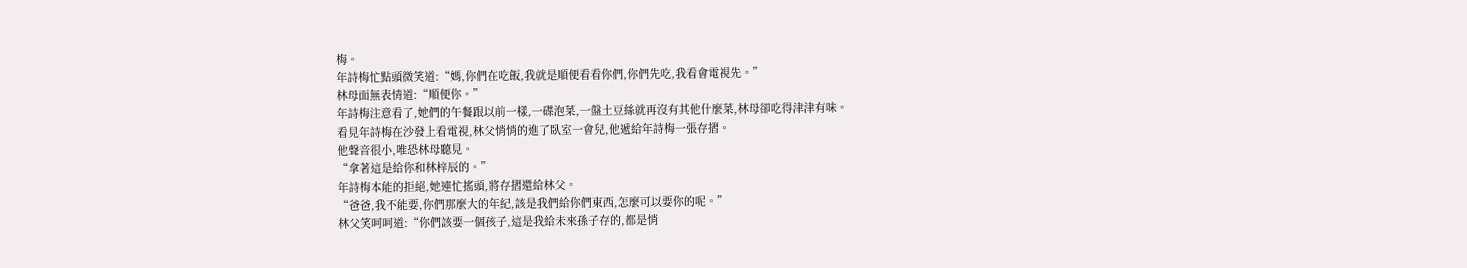梅。
年詩梅忙點頭微笑道:“媽,你們在吃飯,我就是順便看看你們,你們先吃,我看會電視先。”
林母面無表情道:“順便你。”
年詩梅注意看了,她們的午餐跟以前一樣,一碟泡菜,一盤土豆絲就再沒有其他什麼菜,林母卻吃得津津有味。
看見年詩梅在沙發上看電視,林父悄悄的進了臥室一會兒,他遞給年詩梅一張存摺。
他聲音很小,唯恐林母聽見。
“拿著這是給你和林梓辰的。”
年詩梅本能的拒絕,她連忙搖頭,將存摺還給林父。
“爸爸,我不能要,你們那麼大的年紀,該是我們給你們東西,怎麼可以要你的呢。”
林父笑呵呵道:“你們該要一個孩子,這是我給未來孫子存的,都是悄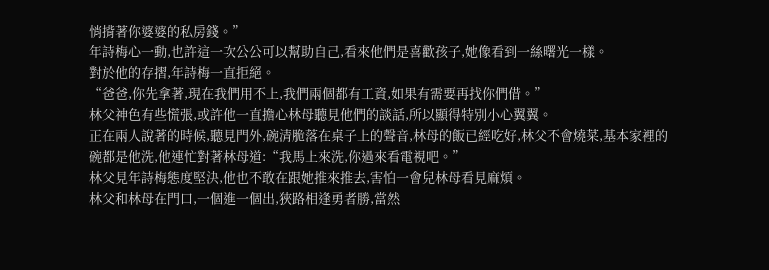悄揹著你婆婆的私房錢。”
年詩梅心一動,也許這一次公公可以幫助自己,看來他們是喜歡孩子,她像看到一絲曙光一樣。
對於他的存摺,年詩梅一直拒絕。
“爸爸,你先拿著,現在我們用不上,我們兩個都有工資,如果有需要再找你們借。”
林父神色有些慌張,或許他一直擔心林母聽見他們的談話,所以顯得特別小心翼翼。
正在兩人說著的時候,聽見門外,碗清脆落在桌子上的聲音,林母的飯已經吃好,林父不會燒菜,基本家裡的碗都是他洗,他連忙對著林母道:“我馬上來洗,你過來看電視吧。”
林父見年詩梅態度堅決,他也不敢在跟她推來推去,害怕一會兒林母看見麻煩。
林父和林母在門口,一個進一個出,狹路相逢勇者勝,當然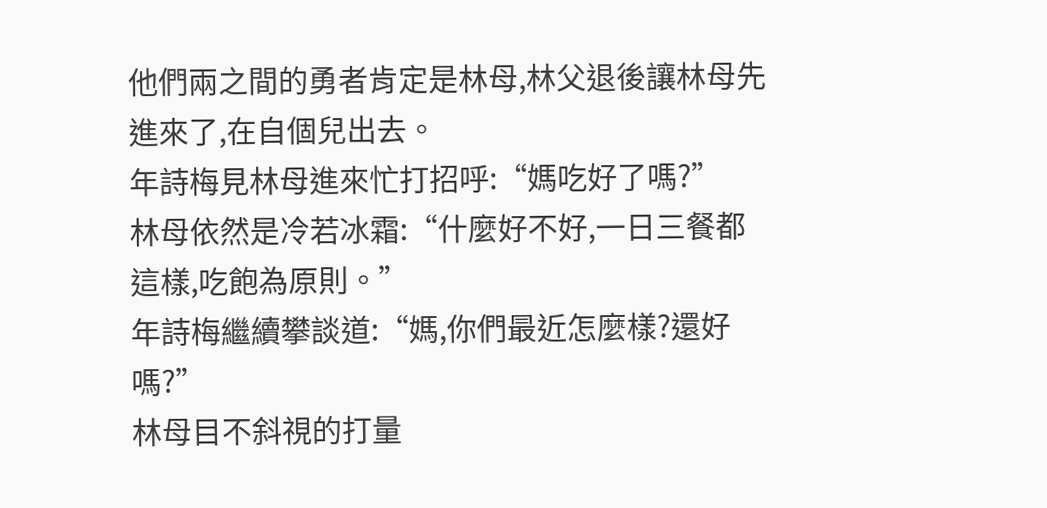他們兩之間的勇者肯定是林母,林父退後讓林母先進來了,在自個兒出去。
年詩梅見林母進來忙打招呼:“媽吃好了嗎?”
林母依然是冷若冰霜:“什麼好不好,一日三餐都這樣,吃飽為原則。”
年詩梅繼續攀談道:“媽,你們最近怎麼樣?還好嗎?”
林母目不斜視的打量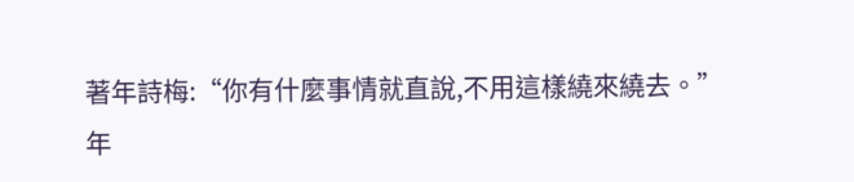著年詩梅:“你有什麼事情就直說,不用這樣繞來繞去。”
年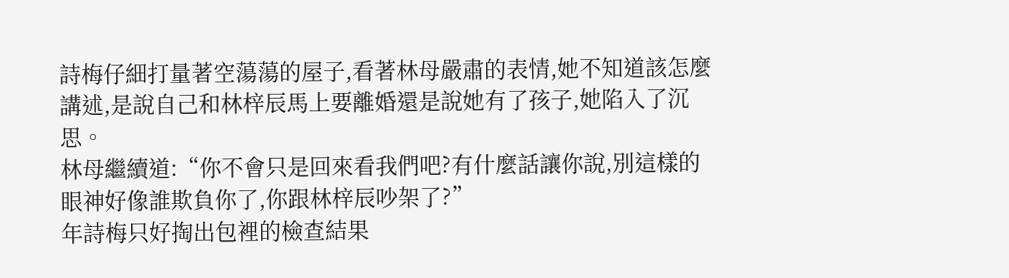詩梅仔細打量著空蕩蕩的屋子,看著林母嚴肅的表情,她不知道該怎麼講述,是說自己和林梓辰馬上要離婚還是說她有了孩子,她陷入了沉思。
林母繼續道:“你不會只是回來看我們吧?有什麼話讓你說,別這樣的眼神好像誰欺負你了,你跟林梓辰吵架了?”
年詩梅只好掏出包裡的檢查結果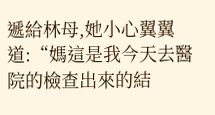遞給林母,她小心翼翼道:“媽這是我今天去醫院的檢查出來的結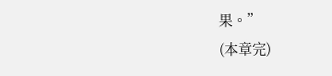果。”
(本章完)